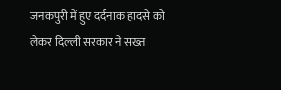जनकपुरी में हुए दर्दनाक हादसे को लेकर दिल्ली सरकार ने सख्त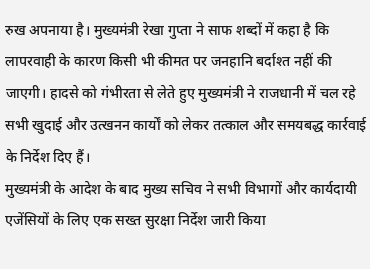रुख अपनाया है। मुख्यमंत्री रेखा गुप्ता ने साफ शब्दों में कहा है कि लापरवाही के कारण किसी भी कीमत पर जनहानि बर्दाश्त नहीं की जाएगी। हादसे को गंभीरता से लेते हुए मुख्यमंत्री ने राजधानी में चल रहे सभी खुदाई और उत्खनन कार्यों को लेकर तत्काल और समयबद्ध कार्रवाई के निर्देश दिए हैं।
मुख्यमंत्री के आदेश के बाद मुख्य सचिव ने सभी विभागों और कार्यदायी एजेंसियों के लिए एक सख्त सुरक्षा निर्देश जारी किया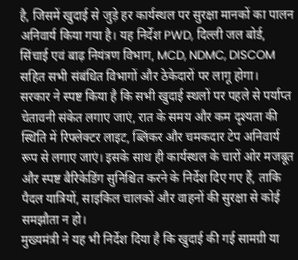है, जिसमें खुदाई से जुड़े हर कार्यस्थल पर सुरक्षा मानकों का पालन अनिवार्य किया गया है। यह निर्देश PWD, दिल्ली जल बोर्ड, सिंचाई एवं बाढ़ नियंत्रण विभाग, MCD, NDMC, DISCOM सहित सभी संबंधित विभागों और ठेकेदारों पर लागू होगा।
सरकार ने स्पष्ट किया है कि सभी खुदाई स्थलों पर पहले से पर्याप्त चेतावनी संकेत लगाए जाएं, रात के समय और कम दृश्यता की स्थिति में रिफ्लेक्टर लाइट, ब्लिंकर और चमकदार टेप अनिवार्य रूप से लगाए जाएं। इसके साथ ही कार्यस्थल के चारों ओर मजबूत और स्पष्ट बैरिकेडिंग सुनिश्चित करने के निर्देश दिए गए हैं, ताकि पैदल यात्रियों, साइकिल चालकों और वाहनों की सुरक्षा से कोई समझौता न हो।
मुख्यमंत्री ने यह भी निर्देश दिया है कि खुदाई की गई सामग्री या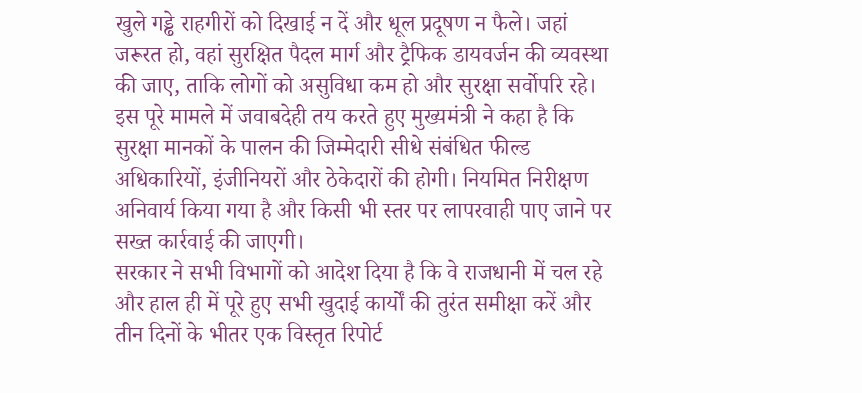खुले गड्ढे राहगीरों को दिखाई न दें और धूल प्रदूषण न फैले। जहां जरूरत हो, वहां सुरक्षित पैदल मार्ग और ट्रैफिक डायवर्जन की व्यवस्था की जाए, ताकि लोगों को असुविधा कम हो और सुरक्षा सर्वोपरि रहे।
इस पूरे मामले में जवाबदेही तय करते हुए मुख्यमंत्री ने कहा है कि सुरक्षा मानकों के पालन की जिम्मेदारी सीधे संबंधित फील्ड अधिकारियों, इंजीनियरों और ठेकेदारों की होगी। नियमित निरीक्षण अनिवार्य किया गया है और किसी भी स्तर पर लापरवाही पाए जाने पर सख्त कार्रवाई की जाएगी।
सरकार ने सभी विभागों को आदेश दिया है कि वे राजधानी में चल रहे और हाल ही में पूरे हुए सभी खुदाई कार्यों की तुरंत समीक्षा करें और तीन दिनों के भीतर एक विस्तृत रिपोर्ट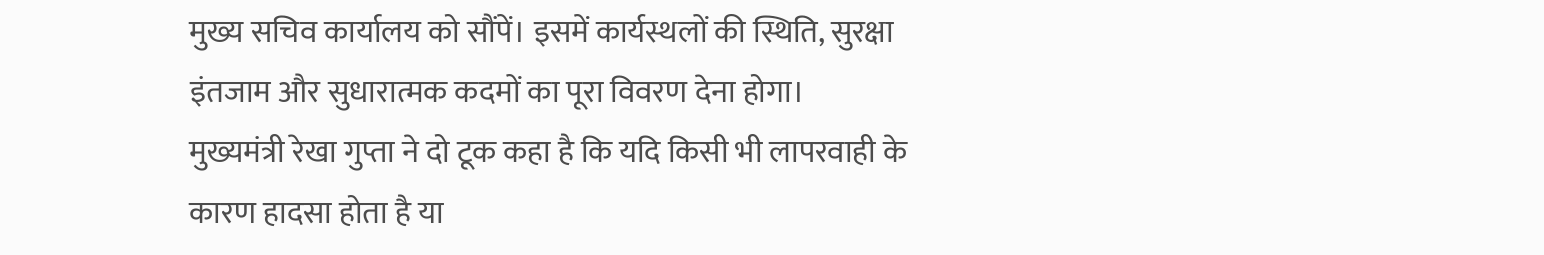मुख्य सचिव कार्यालय को सौंपें। इसमें कार्यस्थलों की स्थिति, सुरक्षा इंतजाम और सुधारात्मक कदमों का पूरा विवरण देना होगा।
मुख्यमंत्री रेखा गुप्ता ने दो टूक कहा है कि यदि किसी भी लापरवाही के कारण हादसा होता है या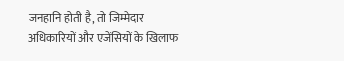जनहानि होती है, तो जिम्मेदार अधिकारियों और एजेंसियों के खिलाफ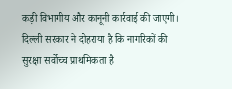कड़ी विभागीय और कानूनी कार्रवाई की जाएगी।
दिल्ली सरकार ने दोहराया है कि नागरिकों की सुरक्षा सर्वोच्च प्राथमिकता है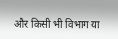और किसी भी विभाग या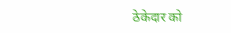ठेकेदार को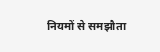नियमों से समझौता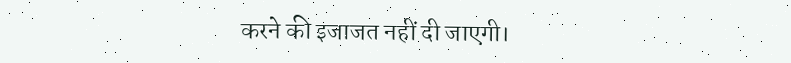करने की इजाजत नहीं दी जाएगी।